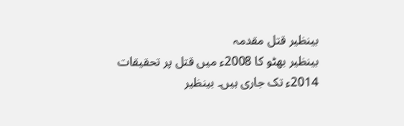بینظیر قتل مقدمہ
بینظیر بھٹو کا 2008ء میں قتل پر تحقیقات 2014ء تک جاری ہیں۔ بینظیر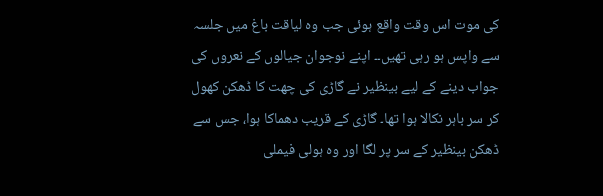کی موت اس وقت واقع ہوئی جب وہ لیاقت باغ میں جلسہ سے واپس ہو رہی تھیں۔۔ اپنے نوجوان جیالوں کے نعروں کی جواب دینے کے لیے بینظیر نے گاڑی کی چھت کا ڈھکن کھول کر سر باہر نکالا ہوا تھا۔ گاڑی کے قریب دھماکا ہوا، جس سے ڈھکن بینظیر کے سر پر لگا اور وہ ہولی فیملی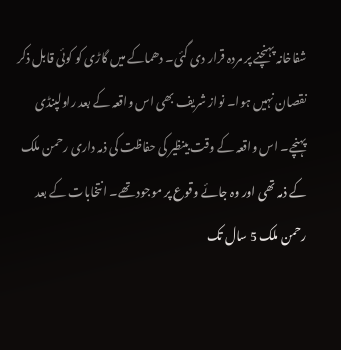شفاخانہ پہنچنے پر مردہ قرار دی گئی۔ دھماکے میں گاڑی کو کوئی قابل ذکر نقصان نہیں ہوا۔ نواز شریف بھی اس واقعہ کے بعد راولپنڈی پہنچے۔ اس واقعہ کے وقت بینظیر کی حفاظت کی ذمہ داری رحمن ملک کے ذمہ تھی اور وہ جائے وقوع پر موجود تھے۔ انتخابات کے بعد رحمن ملک 5 سال تک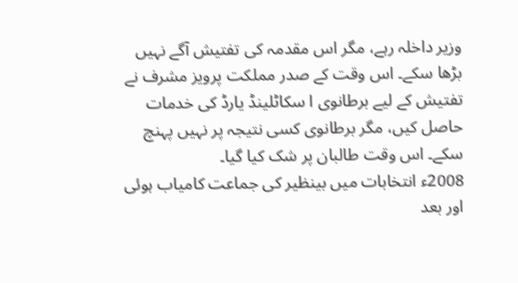وزیر داخلہ رہے، مگر اس مقدمہ کی تفتیش آگے نہیں بڑھا سکے۔ اس وقت کے صدر مملکت پرویز مشرف نے تفتیش کے لیے برطانوی ا سکاٹلینڈ یارڈ کی خدمات حاصل کیں، مگر برطانوی کسی نتیجہ پر نہیں پہنچ سکے۔ اس وقت طالبان پر شک کیا گیا۔
2008ء انتخابات میں بینظیر کی جماعت کامیاب ہوئی اور بعد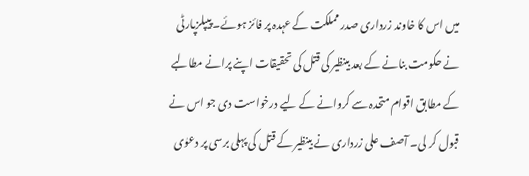میں اس کا خاوند زرداری صدر مملکت کے عہدہ پر فائز ہوئے۔ پیپلزپارٹی نے حکومت بنانے کے بعد بینظیر کی قتل کی تحقیقات اپنے پرانے مطالبے کے مطابق اقوام متحدہ سے کروانے کے لیے درخواست دی جو اس نے قبول کر لی۔ آصف علی زرداری نے بینظیر کے قتل کی پہلی برسی پر دعوٰی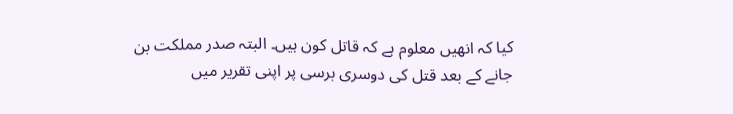کیا کہ انھیں معلوم ہے کہ قاتل کون ہیں۔ البتہ صدر مملکت بن جانے کے بعد قتل کی دوسری برسی پر اپنی تقریر میں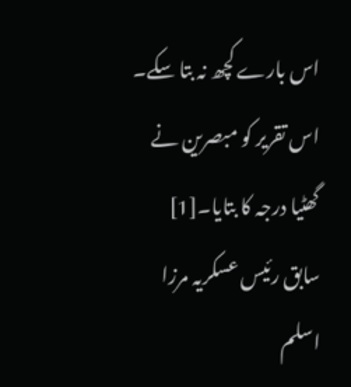اس بارے کچھ نہ بتا سکے۔ اس تقریر کو مبصرین نے گھٹیا درجہ کا بتایا۔[1]
سابق رئیس عسکریہ مرزا اسلم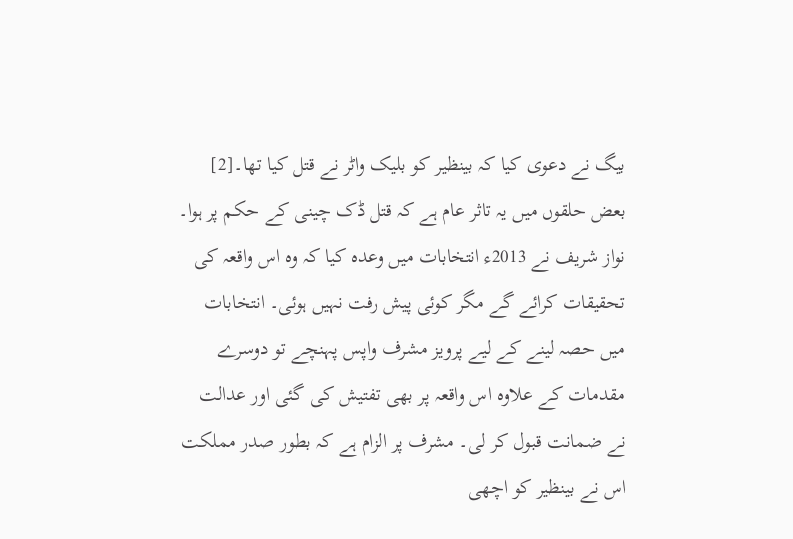بیگ نے دعوی کیا کہ بینظیر کو بلیک واٹر نے قتل کیا تھا۔[2] بعض حلقوں میں یہ تاثر عام ہے کہ قتل ڈک چینی کے حکم پر ہوا۔
نواز شریف نے 2013ء انتخابات میں وعدہ کیا کہ وہ اس واقعہ کی تحقیقات کرائے گے مگر کوئی پیش رفت نہیں ہوئی۔ انتخابات میں حصہ لینے کے لیے پرویز مشرف واپس پہنچے تو دوسرے مقدمات کے علاوہ اس واقعہ پر بھی تفتیش کی گئی اور عدالت نے ضمانت قبول کر لی۔ مشرف پر الزام ہے کہ بطور صدر مملکت اس نے بینظیر کو اچھی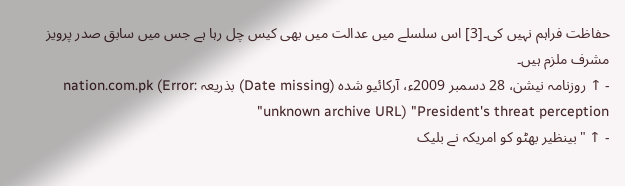حفاظت فراہم نہیں کی۔[3] اس سلسلے میں عدالت میں بھی کیس چل رہا ہے جس میں سابق صدر پرویز مشرف ملزم ہیں۔
- ↑ روزنامہ نیشن، 28 دسمبر 2009ء، آرکائیو شدہ (Date missing) بذریعہ nation.com.pk (Error: unknown archive URL) "President's threat perception"
- ↑ "بینظیر بھٹو کو امریکہ نے بلیک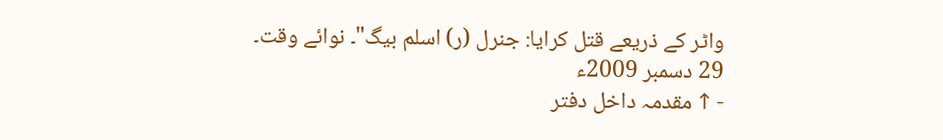واٹر کے ذریعے قتل کرایا: جنرل (ر) اسلم بیگ"۔ نوائے وقت۔ 29 دسمبر 2009ء
- ↑ مقدمہ داخل دفتر